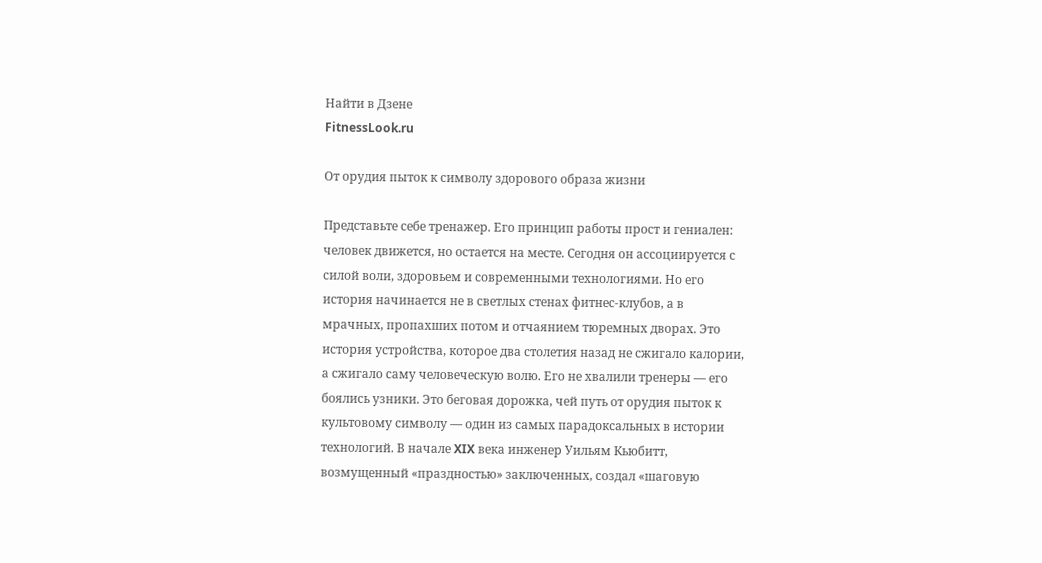Найти в Дзене
FitnessLook.ru

От орудия пыток к символу здорового образа жизни

Представьте себе тренажер. Его принцип работы прост и гениален: человек движется, но остается на месте. Сегодня он ассоциируется с силой воли, здоровьем и современными технологиями. Но его история начинается не в светлых стенах фитнес-клубов, а в мрачных, пропахших потом и отчаянием тюремных дворах. Это история устройства, которое два столетия назад не сжигало калории, а сжигало саму человеческую волю. Его не хвалили тренеры — его боялись узники. Это беговая дорожка, чей путь от орудия пыток к культовому символу — один из самых парадоксальных в истории технологий. В начале XIX века инженер Уильям Кьюбитт, возмущенный «праздностью» заключенных, создал «шаговую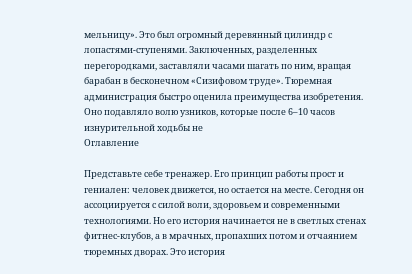мельницу». Это был огромный деревянный цилиндр с лопастями-ступенями. Заключенных, разделенных перегородками, заставляли часами шагать по ним, вращая барабан в бесконечном «Сизифовом труде». Тюремная администрация быстро оценила преимущества изобретения. Оно подавляло волю узников, которые после 6–10 часов изнурительной ходьбы не
Оглавление

Представьте себе тренажер. Его принцип работы прост и гениален: человек движется, но остается на месте. Сегодня он ассоциируется с силой воли, здоровьем и современными технологиями. Но его история начинается не в светлых стенах фитнес-клубов, а в мрачных, пропахших потом и отчаянием тюремных дворах. Это история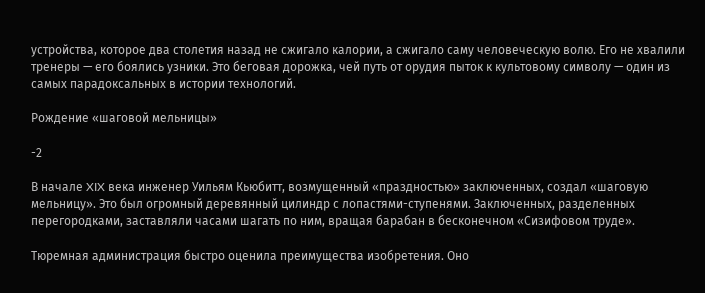устройства, которое два столетия назад не сжигало калории, а сжигало саму человеческую волю. Его не хвалили тренеры — его боялись узники. Это беговая дорожка, чей путь от орудия пыток к культовому символу — один из самых парадоксальных в истории технологий.

Рождение «шаговой мельницы»

-2

В начале XIX века инженер Уильям Кьюбитт, возмущенный «праздностью» заключенных, создал «шаговую мельницу». Это был огромный деревянный цилиндр с лопастями-ступенями. Заключенных, разделенных перегородками, заставляли часами шагать по ним, вращая барабан в бесконечном «Сизифовом труде».

Тюремная администрация быстро оценила преимущества изобретения. Оно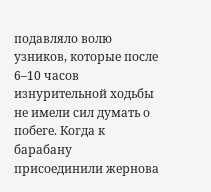подавляло волю узников, которые после 6–10 часов изнурительной ходьбы не имели сил думать о побеге. Когда к барабану присоединили жернова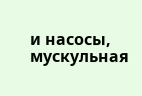и насосы, мускульная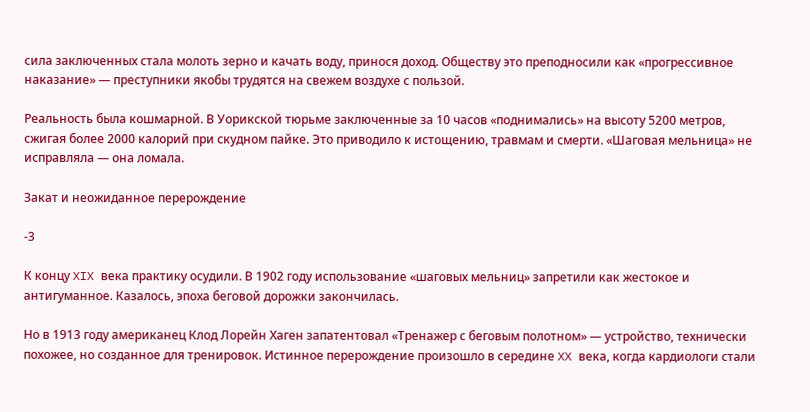сила заключенных стала молоть зерно и качать воду, принося доход. Обществу это преподносили как «прогрессивное наказание» — преступники якобы трудятся на свежем воздухе с пользой.

Реальность была кошмарной. В Уорикской тюрьме заключенные за 10 часов «поднимались» на высоту 5200 метров, сжигая более 2000 калорий при скудном пайке. Это приводило к истощению, травмам и смерти. «Шаговая мельница» не исправляла — она ломала.

Закат и неожиданное перерождение

-3

К концу XIX века практику осудили. В 1902 году использование «шаговых мельниц» запретили как жестокое и антигуманное. Казалось, эпоха беговой дорожки закончилась.

Но в 1913 году американец Клод Лорейн Хаген запатентовал «Тренажер с беговым полотном» — устройство, технически похожее, но созданное для тренировок. Истинное перерождение произошло в середине XX века, когда кардиологи стали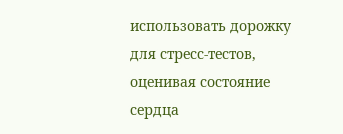использовать дорожку для стресс-тестов, оценивая состояние сердца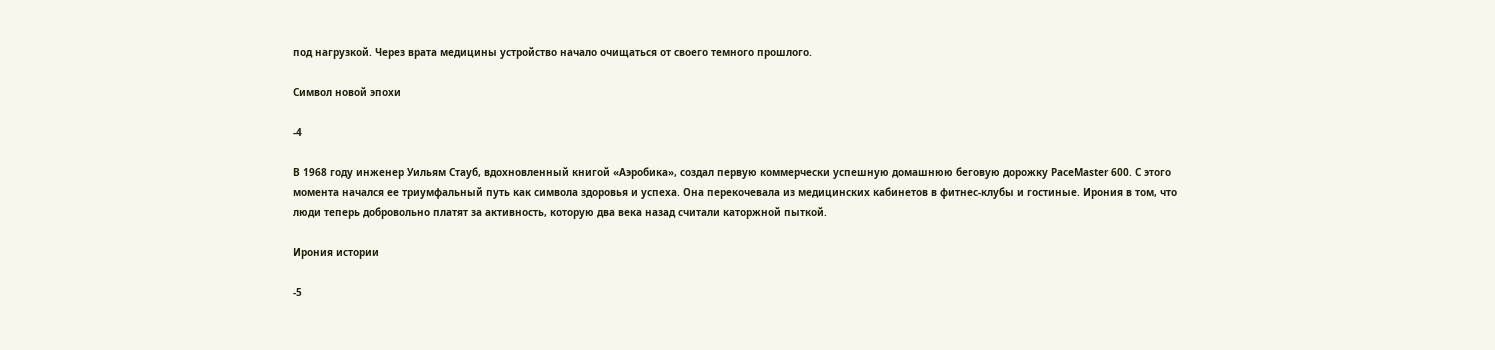под нагрузкой. Через врата медицины устройство начало очищаться от своего темного прошлого.

Символ новой эпохи

-4

В 1968 году инженер Уильям Стауб, вдохновленный книгой «Аэробика», создал первую коммерчески успешную домашнюю беговую дорожку PaceMaster 600. С этого момента начался ее триумфальный путь как символа здоровья и успеха. Она перекочевала из медицинских кабинетов в фитнес-клубы и гостиные. Ирония в том, что люди теперь добровольно платят за активность, которую два века назад считали каторжной пыткой.

Ирония истории

-5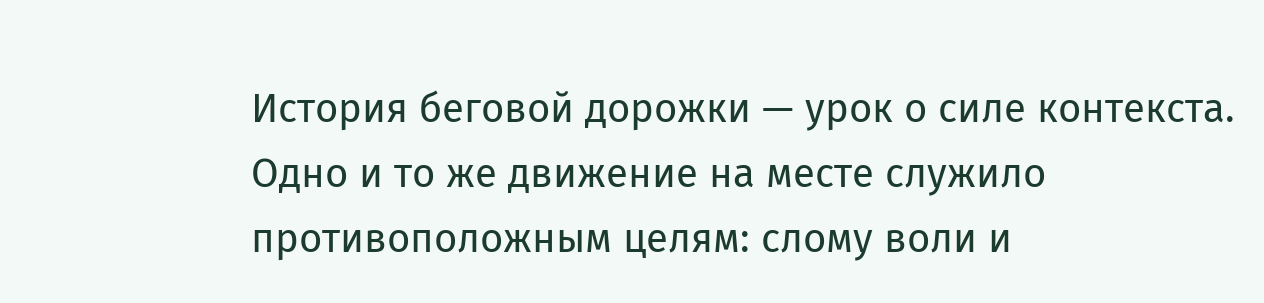История беговой дорожки — урок о силе контекста. Одно и то же движение на месте служило противоположным целям: слому воли и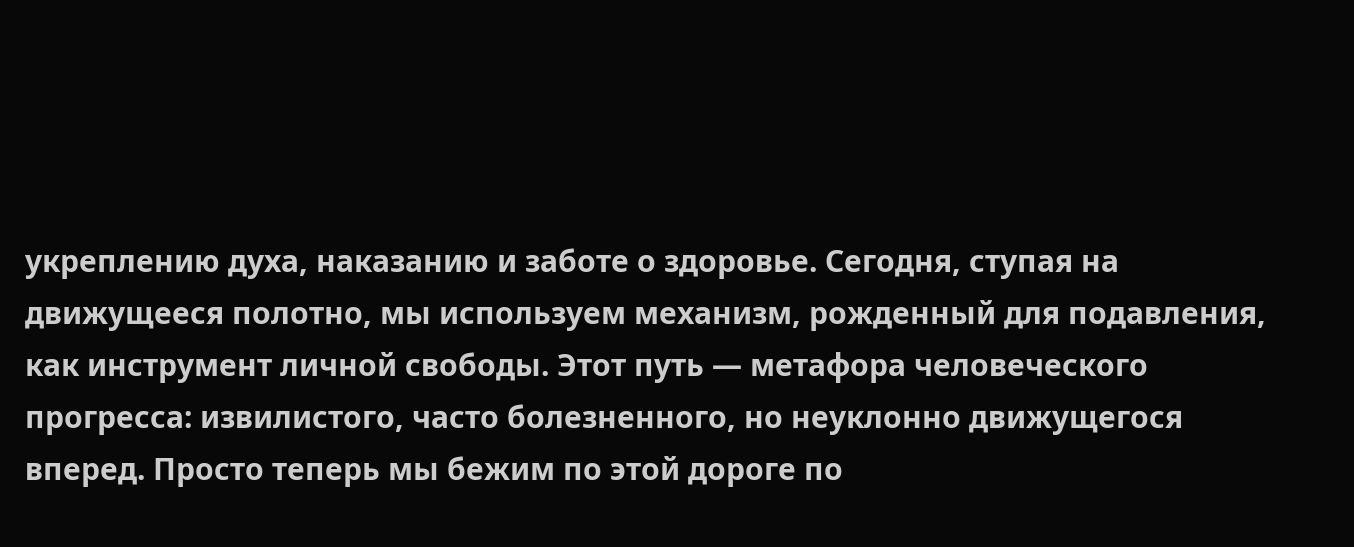укреплению духа, наказанию и заботе о здоровье. Сегодня, ступая на движущееся полотно, мы используем механизм, рожденный для подавления, как инструмент личной свободы. Этот путь — метафора человеческого прогресса: извилистого, часто болезненного, но неуклонно движущегося вперед. Просто теперь мы бежим по этой дороге по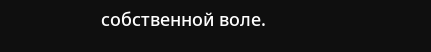собственной воле.